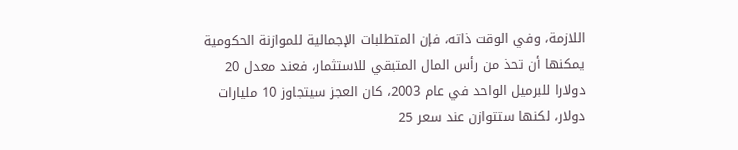اللازمة، وفي الوقت ذاته، فإن المتطلبات الإجمالية للموازنة الحكومية يمكنها أن تحذ من رأس المال المتبقي للاستثمار، فعند معدل 20 دولارا للبرميل الواحد في عام 2003، كان العجز سيتجاوز 10 مليارات دولار، لكنها ستتوازن عند سعر 25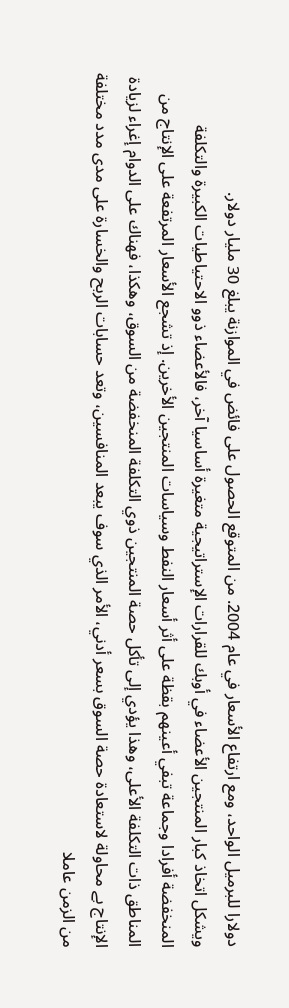دولارا للبرميل الواحد، ومع ارتفاع الأسعار في عام 2004. من المتوقع الحصول على فائض في الموازنة يبلغ 30 مليار دولار.
ويشكل اتخاذ كبار المنتجين الأعضاء في أوبك للقرارات الإستراتيجية متغيرة أساسيا آخر، فالأعضاء ذوو الاحتياطيات الكبيرة والتكلفة المنخفضة أفرادا وجماعة تبفي أعينهم بقظة على أثر أسعار النفط وسياسات المنتجين الأخرين. إذ تشجع الأسعار المرتفعة على الإنتاج من المناطق ذات التكلفة الأعلى، وهذا يؤدي إلى تأكل حصة المنتجين ذوي التكلفة المنخفضة من السوق، وهكذا، فهناك على الدوام إغراء لزيادة الإنتاج بے محاولة لاستعادة حصة السوق بسعر أدني، الأمر الذي سوف يبعد المنافسين، وتعد حسابات الربح والخسارة على مدى مدد مختلفة من الزمن عاملا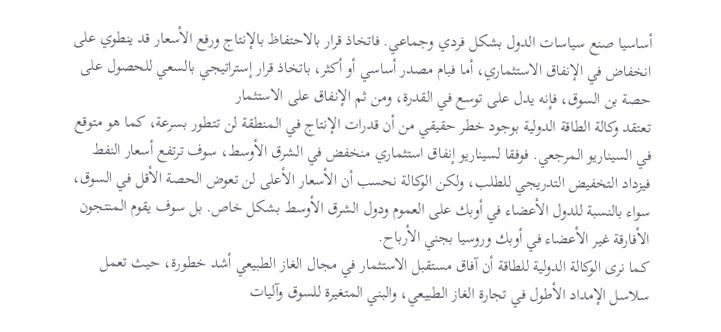أساسيا صنع سياسات الدول بشكل فردي وجماعي. فاتخاذ قرار بالاحتفاظ بالإنتاج ورفع الأسعار قد ينطوي على انخفاض في الإنفاق الاستثماري، أما فبام مصدر أساسي أو أكثر، باتخاذ قرار إستراتيجي بالسعي للحصول على حصة بن السوق، فإنه يدل على توسع في القدرة، ومن ثم الإنفاق على الاستثمار
تعتقد وكالة الطاقة الدولية بوجود خطر حقيقي من أن قدرات الإنتاج في المنطقة لن تتطور بسرعة، كما هو متوقع في السيناريو المرجعي. فوفقا لسيناريو إنفاق استثماري منخفض في الشرق الأوسط، سوف ترتفع أسعار النفط فيزداد التخفيض التدريجي للطلب، ولكن الوكالة نحسب أن الأسعار الأعلى لن تعوض الحصة الأقل في السوق، سواء بالنسبة للدول الأعضاء في أوبك على العموم ودول الشرق الأوسط بشكل خاص. بل سوف يقوم المنتجون الأفارقة غير الأعضاء في أوبك وروسيا بجني الأرباح.
كما نرى الوكالة الدولية للطاقة أن آفاق مستقبل الاستثمار في مجال الغاز الطبيعي أشد خطورة، حيث تعمل سلاسل الإمداد الأطول في تجارة الغاز الطبيعي، والبني المتغيرة للسوق وآليات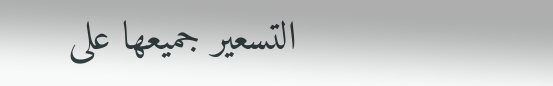التسعير جميعها على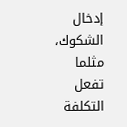إدخال الشكوك، مثلما تفعل التكلفة